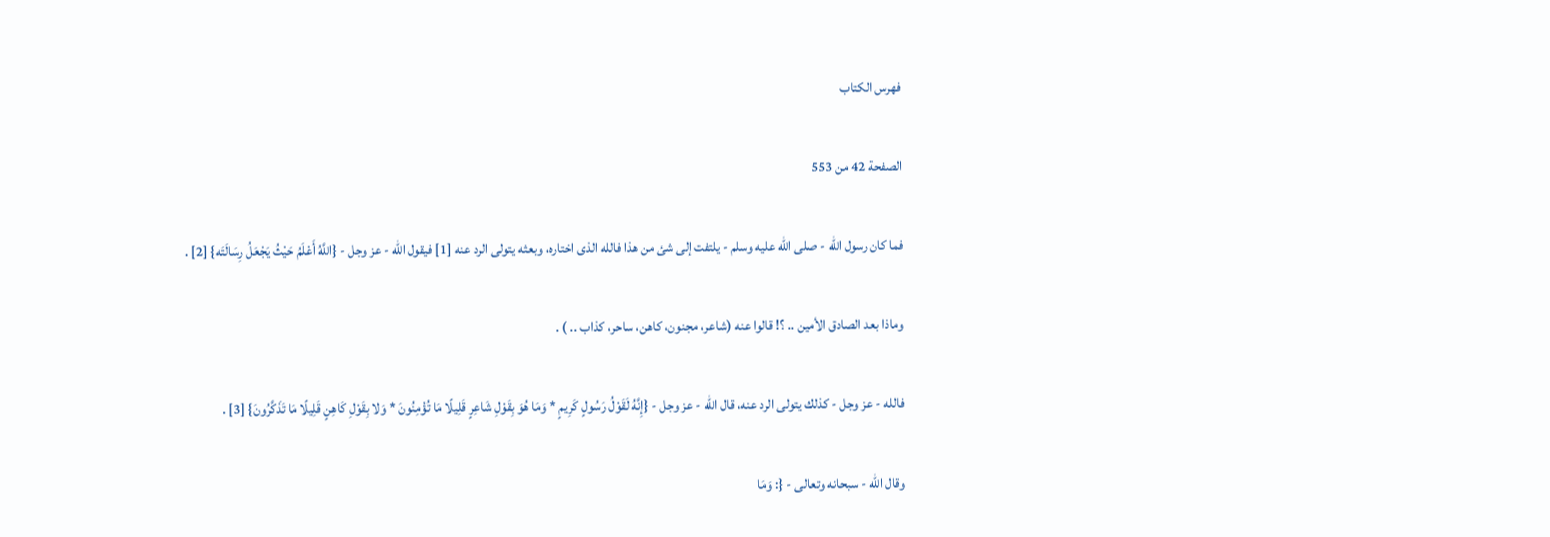فهرس الكتاب

الصفحة 42 من 553

فما كان رسول الله - صلى الله عليه وسلم - يلتفت إلى شئ من هذا فالله الذى اختاره، وبعثه يتولى الرد عنه [1] فيقول الله - عز وجل - {اللَّهُ أَعْلَمُ حَيْثُ يَجْعَلُ رِسَالَتَه} [2] .

وماذا بعد الصادق الأمين .. ؟! قالوا عنه (شاعر، مجنون، كاهن، ساحر، كذاب .. ) .

فالله - عز وجل - كذلك يتولى الرد عنه، قال الله - عز وجل - {إِنَّهُ لَقَوْلُ رَسُولٍ كَرِيمٍ * وَمَا هُوَ بِقَوْلِ شَاعِرٍ قَلِيلًا مَا تُؤْمِنُونَ * وَلا بِقَوْلِ كَاهِنٍ قَلِيلًا مَا تَذَكَّرُونَ} [3] .

وقال الله - سبحانه وتعالى - {: وَمَا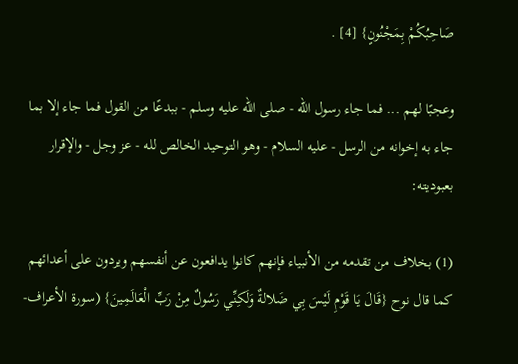صَاحِبُكُمْ بِمَجْنُونٍ} [4] .

وعجبًا لهم ... فما جاء رسول الله - صلى الله عليه وسلم - ببدعًا من القول فما جاء إلا بما جاء به إخوانه من الرسل - عليه السلام - وهو التوحيد الخالص لله - عز وجل - والإقرار بعبوديته:

(1) بخلاف من تقدمه من الأنبياء فإنهم كانوا يدافعون عن أنفسهم ويردون على أعدائهم كما قال نوح {قَالَ يَا قَوْمِ لَيْسَ بِي ضَلالةٌ وَلَكِنِّي رَسُولٌ مِنْ رَبِّ الْعَالَمِينَ} (سورة الأعراف-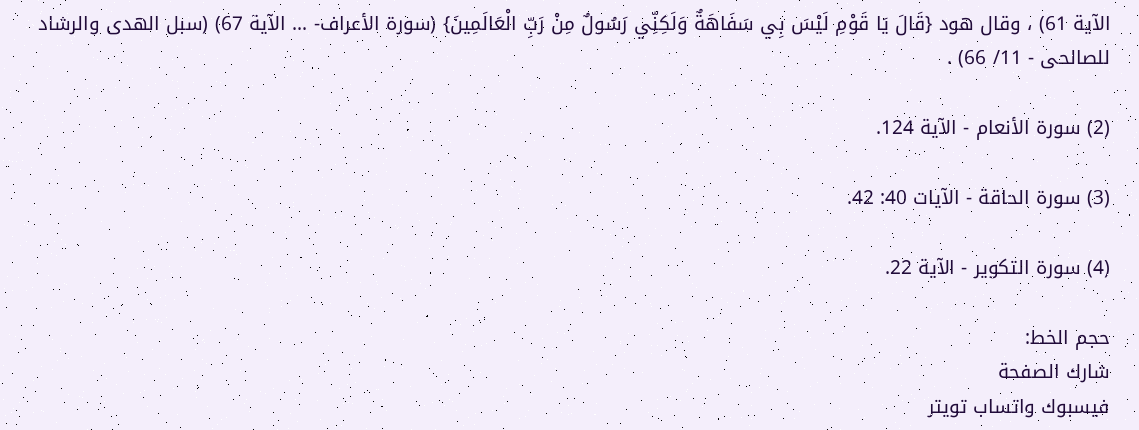الآية 61) ، وقال هود {قَالَ يَا قَوْمِ لَيْسَ بِي سَفَاهَةٌ وَلَكِنِّي رَسُولٌ مِنْ رَبِّ الْعَالَمِينَ} (سورة الأعراف- ... الآية 67) (سبل الهدى والرشاد للصالحى - 11/ 66) .

(2) سورة الأنعام - الآية 124.

(3) سورة الحاقة - الآيات 40: 42.

(4) سورة التكوير - الآية 22.

حجم الخط:
شارك الصفحة
فيسبوك واتساب تويتر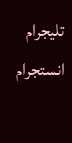تليجرام انستجرام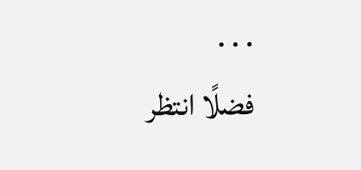. . .
فضلًا انتظر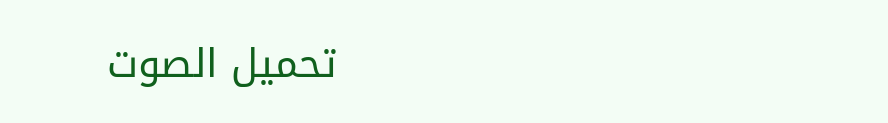تحميل الصوت